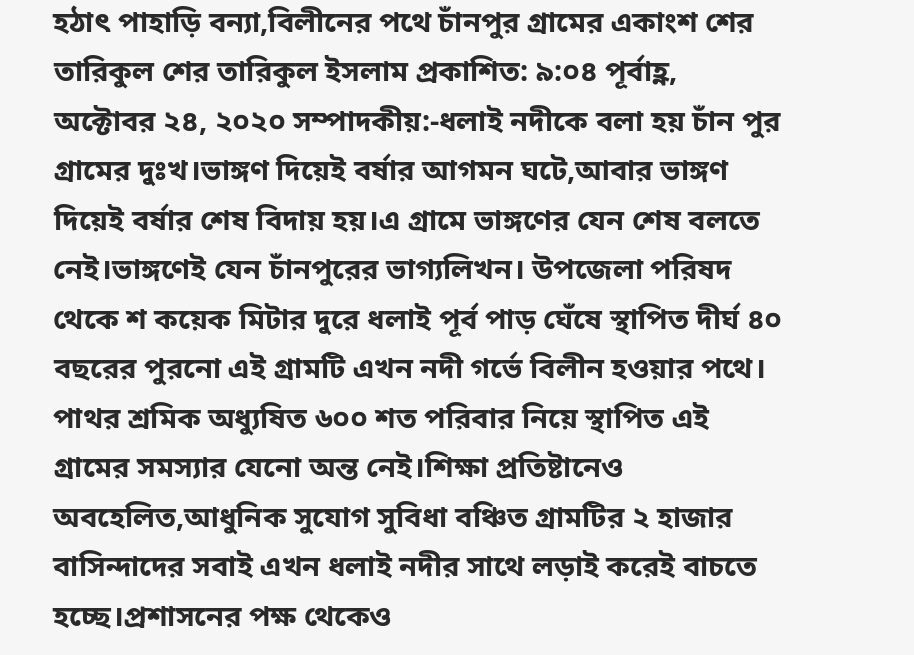হঠাৎ পাহাড়ি বন্যা,বিলীনের পথে চাঁনপুর গ্রামের একাংশ শের তারিকুল শের তারিকুল ইসলাম প্রকাশিত: ৯:০৪ পূর্বাহ্ণ, অক্টোবর ২৪, ২০২০ সম্পাদকীয়:-ধলাই নদীকে বলা হয় চাঁন পুর গ্রামের দুঃখ।ভাঙ্গণ দিয়েই বর্ষার আগমন ঘটে,আবার ভাঙ্গণ দিয়েই বর্ষার শেষ বিদায় হয়।এ গ্রামে ভাঙ্গণের যেন শেষ বলতে নেই।ভাঙ্গণেই যেন চাঁনপুরের ভাগ্যলিখন। উপজেলা পরিষদ থেকে শ কয়েক মিটার দুরে ধলাই পূর্ব পাড় ঘেঁষে স্থাপিত দীর্ঘ ৪০ বছরের পুরনো এই গ্রামটি এখন নদী গর্ভে বিলীন হওয়ার পথে। পাথর শ্রমিক অধ্যুষিত ৬০০ শত পরিবার নিয়ে স্থাপিত এই গ্রামের সমস্যার যেনো অন্ত নেই।শিক্ষা প্রতিষ্টানেও অবহেলিত,আধুনিক সুযোগ সুবিধা বঞ্চিত গ্রামটির ২ হাজার বাসিন্দাদের সবাই এখন ধলাই নদীর সাথে লড়াই করেই বাচতে হচ্ছে।প্রশাসনের পক্ষ থেকেও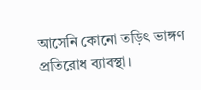আসেনি কোনো তড়িৎ ভাঙ্গণ প্রতিরোধ ব্যাবস্থা।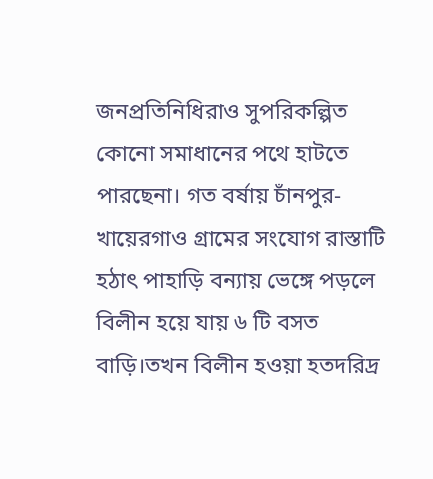জনপ্রতিনিধিরাও সুপরিকল্পিত কোনো সমাধানের পথে হাটতে পারছেনা। গত বর্ষায় চাঁনপুর-খায়েরগাও গ্রামের সংযোগ রাস্তাটি হঠাৎ পাহাড়ি বন্যায় ভেঙ্গে পড়লে বিলীন হয়ে যায় ৬ টি বসত বাড়ি।তখন বিলীন হওয়া হতদরিদ্র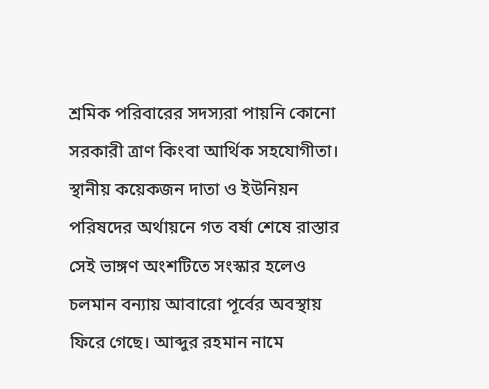শ্রমিক পরিবারের সদস্যরা পায়নি কোনো সরকারী ত্রাণ কিংবা আর্থিক সহযোগীতা। স্থানীয় কয়েকজন দাতা ও ইউনিয়ন পরিষদের অর্থায়নে গত বর্ষা শেষে রাস্তার সেই ভাঙ্গণ অংশটিতে সংস্কার হলেও চলমান বন্যায় আবারো পূর্বের অবস্থায় ফিরে গেছে। আব্দুর রহমান নামে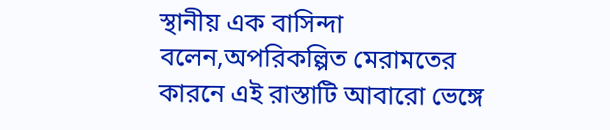স্থানীয় এক বাসিন্দা বলেন,অপরিকল্পিত মেরামতের কারনে এই রাস্তাটি আবারো ভেঙ্গে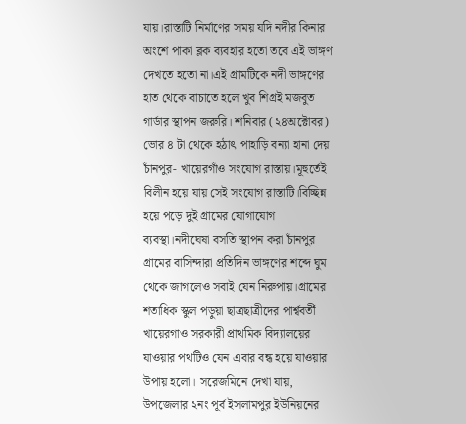যায়।রাস্তাটি নির্মাণের সময় যদি নদীর কিনার অংশে পাকা ব্লক ব্যবহার হতো তবে এই ভাঙ্গণ দেখতে হতো না।এই গ্রামটিকে নদী ভাঙ্গণের হাত থেকে বাচাতে হলে খুব শিগ্রই মজবুত গার্ডার স্থাপন জরুরি। শনিবার (২৪অক্টোবর) ভোর ৪ টা থেকে হঠাৎ পাহাড়ি বন্যা হানা দেয় চাঁনপুর- খায়েরগাঁও সংযোগ রাস্তায়।মূহুর্তেই বিলীন হয়ে যায় সেই সংযোগ রাস্তাটি।বিচ্ছিন্ন হয়ে পড়ে দুই গ্রামের যোগাযোগ ব্যবস্থা।নদীঘেষা বসতি স্থাপন করা চাঁনপুর গ্রামের বাসিন্দারা প্রতিদিন ভাঙ্গণের শব্দে ঘুম থেকে জাগলেও সবাই যেন নিরুপায়।গ্রামের শতাধিক স্কুল পড়ুয়া ছাত্রছাত্রীদের পার্শ্ববর্তী খায়েরগাও সরকারী প্রাথমিক বিদ্যালয়ের যাওয়ার পথটিও যেন এবার বন্ধ হয়ে যাওয়ার উপায় হলো। সরেজমিনে দেখা যায়, উপজেলার ২নং পূর্ব ইসলামপুর ইউনিয়নের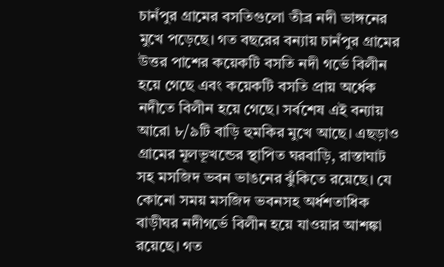চানঁপুর গ্রামের বসতিগুলো তীব্র নদী ভাঙ্গনের মুখে পড়েছে। গত বছরের বন্যায় চানঁপুর গ্রামের উত্তর পাশের কয়েকটি বসতি নদী গর্ভে বিলীন হয়ে গেছে এবং কয়েকটি বসতি প্রায় অর্ধেক নদীতে বিলীন হয়ে গেছে। সর্বশেষ এই বন্যায় আরো ৮/৯টি বাড়ি হুমকির মুখে আছে। এছড়াও গ্রামের মূলভূখন্ডের স্থাপিত ঘরবাড়ি, রাস্তাঘাট সহ মসজিদ ভবন ভাঙনের ঝুঁকিতে রয়েছে। যে কোনো সময় মসজিদ ভবনসহ অর্ধশতাধিক বাড়ীঘর নদীগর্ভে বিলীন হয়ে যাওয়ার আশঙ্কা রয়েছে। গত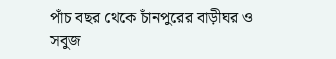পাঁচ বছর থেকে চাঁনপুরের বাড়ীঘর ও সবুজ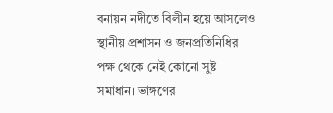বনায়ন নদীতে বিলীন হয়ে আসলেও স্থানীয় প্রশাসন ও জনপ্রতিনিধির পক্ষ থেকে নেই কোনো সুষ্ট সমাধান। ভাঙ্গণের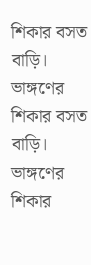শিকার বসত বাড়ি। ভাঙ্গণের শিকার বসত বাড়ি। ভাঙ্গণের শিকার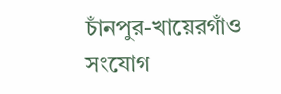চাঁনপুর-খায়েরগাঁও সংযোগ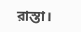রাস্তা।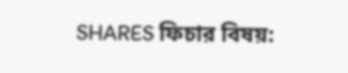SHARES ফিচার বিষয়: